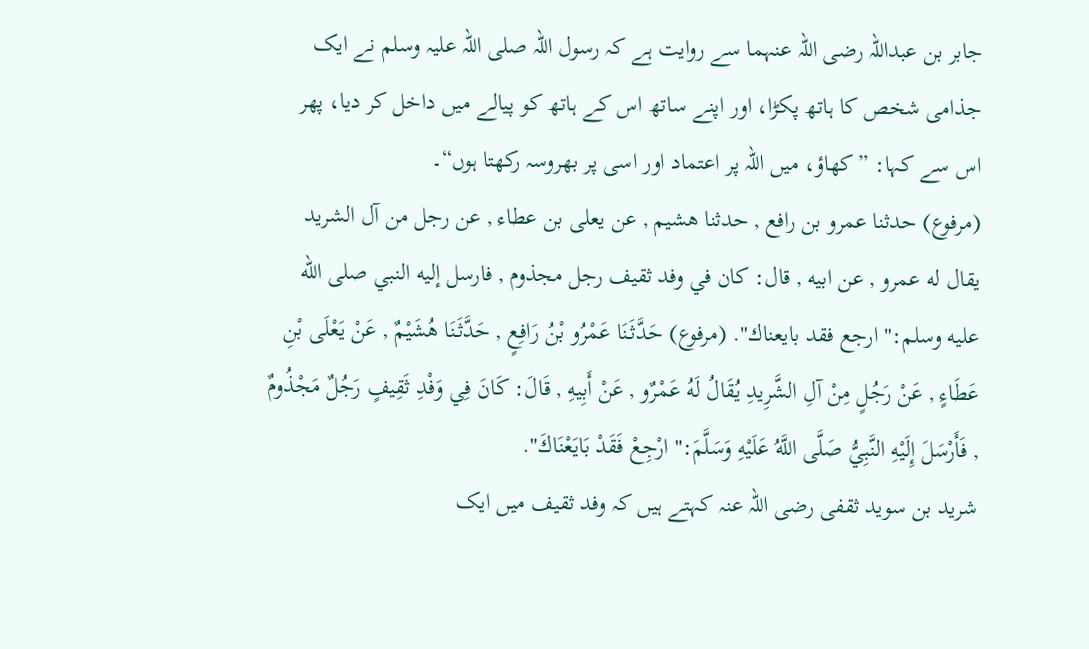جابر بن عبداللہ رضی اللہ عنہما سے روایت ہے کہ رسول اللہ صلی اللہ علیہ وسلم نے ایک جذامی شخص کا ہاتھ پکڑا، اور اپنے ساتھ اس کے ہاتھ کو پیالے میں داخل کر دیا، پھر اس سے کہا: ”کھاؤ، میں اللہ پر اعتماد اور اسی پر بھروسہ رکھتا ہوں“۔
(مرفوع) حدثنا عمرو بن رافع , حدثنا هشيم , عن يعلى بن عطاء , عن رجل من آل الشريد يقال له عمرو , عن ابيه , قال: كان في وفد ثقيف رجل مجذوم , فارسل إليه النبي صلى الله عليه وسلم:" ارجع فقد بايعناك". (مرفوع) حَدَّثَنَا عَمْرُو بْنُ رَافِعٍ , حَدَّثَنَا هُشَيْمٌ , عَنْ يَعْلَى بْنِ عَطَاءٍ , عَنْ رَجُلٍ مِنْ آلِ الشَّرِيدِ يُقَالُ لَهُ عَمْرٌو , عَنْ أَبِيهِ , قَالَ: كَانَ فِي وَفْدِ ثَقِيفٍ رَجُلٌ مَجْذُومٌ , فَأَرْسَلَ إِلَيْهِ النَّبِيُّ صَلَّى اللَّهُ عَلَيْهِ وَسَلَّمَ:" ارْجِعْ فَقَدْ بَايَعْنَاكَ".
شرید بن سوید ثقفی رضی اللہ عنہ کہتے ہیں کہ وفد ثقیف میں ایک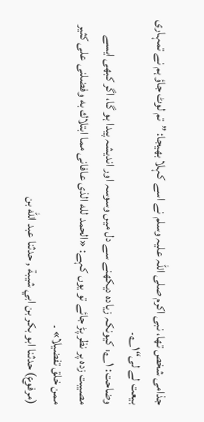جذامی شخص تھا، نبی اکرم صلی اللہ علیہ وسلم نے اسے کہلا بھیجا: ”تم لوٹ جاؤ ہم نے تمہاری بیعت لے لی“۱؎۔
وضاحت: ۱؎: کیونکہ زیادہ دیکھنے سے دل میں وسوسہ اور اندیشہ پیدا ہو گا، اگر کبھی ایسے مصیبت زدہ پر نظر پڑ جائے تو یوں کہے: «الحمد لله الذى عافانى مما ابتلاك به وفضلنى على كثير ممن خلق تفضيلا» ۔
(مرفوع) حدثنا ابو بكر بن ابي شيبة , حدثنا عبد الله بن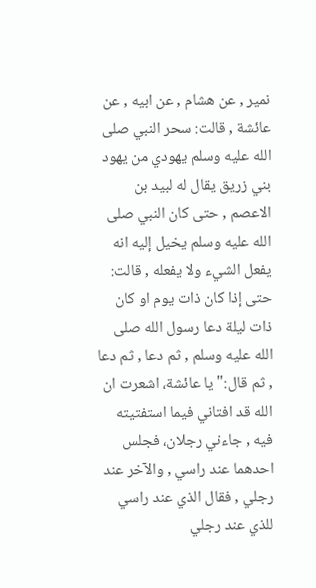نمير , عن هشام , عن ابيه , عن عائشة , قالت: سحر النبي صلى الله عليه وسلم يهودي من يهود بني زريق يقال له لبيد بن الاعصم , حتى كان النبي صلى الله عليه وسلم يخيل إليه انه يفعل الشيء ولا يفعله , قالت: حتى إذا كان ذات يوم او كان ذات ليلة دعا رسول الله صلى الله عليه وسلم , ثم دعا , ثم دعا , ثم قال:" يا عائشة، اشعرت ان الله قد افتاني فيما استفتيته فيه , جاءني رجلان، فجلس احدهما عند راسي , والآخر عند رجلي , فقال الذي عند راسي للذي عند رجلي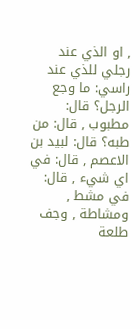, او الذي عند رجلي للذي عند راسي: ما وجع الرجل؟ قال: مطبوب , قال: من طبه؟ قال: لبيد بن الاعصم , قال: في اي شيء , قال: في مشط , ومشاطة , وجف طلعة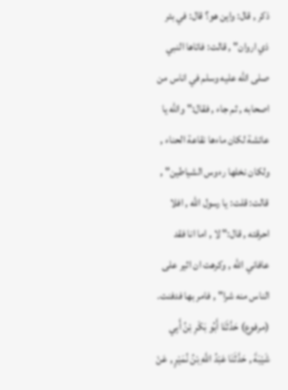ذكر , قال: واين هو؟ قال: في بئر ذي اروان" , قالت: فاتاها النبي صلى الله عليه وسلم في اناس من اصحابه , ثم جاء , فقال:" والله يا عائشة لكان ماءها نقاعة الحناء , ولكان نخلها رءوس الشياطين" , قالت: قلت: يا رسول الله , افلا احرقته , قال:" لا , اما انا فقد عافاني الله , وكرهت ان اثير على الناس منه شرا" , فامر بها فدفنت. (مرفوع) حَدَّثَنَا أَبُو بَكْرِ بْنُ أَبِي شَيْبَةَ , حَدَّثَنَا عَبْدُ اللَّهِ بْنُ نُمَيْرٍ , عَنْ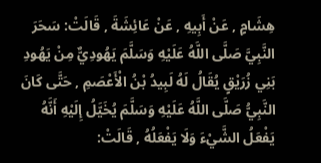هِشَامٍ , عَنْ أَبِيهِ , عَنْ عَائِشَةَ , قَالَتْ: سَحَرَ النَّبِيَّ صَلَّى اللَّهُ عَلَيْهِ وَسَلَّمَ يَهُودِيٌّ مِنْ يَهُودِ بَنِي زُرَيْقٍ يُقَالُ لَهُ لَبِيدُ بْنُ الْأَعْصَمِ , حَتَّى كَانَ النَّبِيُّ صَلَّى اللَّهُ عَلَيْهِ وَسَلَّمَ يُخَيَّلُ إِلَيْهِ أَنَّهُ يَفْعَلُ الشَّيْءَ وَلَا يَفْعَلُهُ , قَالَتْ: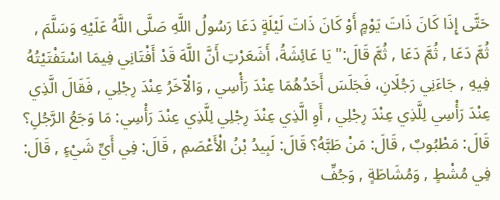حَتَّى إِذَا كَانَ ذَاتَ يَوْمٍ أَوْ كَانَ ذَاتَ لَيْلَةٍ دَعَا رَسُولُ اللَّهِ صَلَّى اللَّهُ عَلَيْهِ وَسَلَّمَ , ثُمَّ دَعَا , ثُمَّ دَعَا , ثُمَّ قَالَ:" يَا عَائِشَةُ، أَشَعَرْتِ أَنَّ اللَّهَ قَدْ أَفْتَانِي فِيمَا اسْتَفْتَيْتُهُ فِيهِ , جَاءَنِي رَجُلَانِ، فَجَلَسَ أَحَدُهُمَا عِنْدَ رَأْسِي , وَالْآخَرُ عِنْدَ رِجْلِي , فَقَالَ الَّذِي عِنْدَ رَأْسِي لِلَّذِي عِنْدَ رِجْلِي , أَوِ الَّذِي عِنْدَ رِجْلِي لِلَّذِي عِنْدَ رَأْسِي: مَا وَجَعُ الرَّجُلِ؟ قَالَ: مَطْبُوبٌ , قَالَ: مَنْ طَبَّهُ؟ قَالَ: لَبِيدُ بْنُ الْأَعْصَمِ , قَالَ: فِي أَيِّ شَيْءٍ , قَالَ: فِي مُشْطٍ , وَمُشَاطَةٍ , وَجُفِّ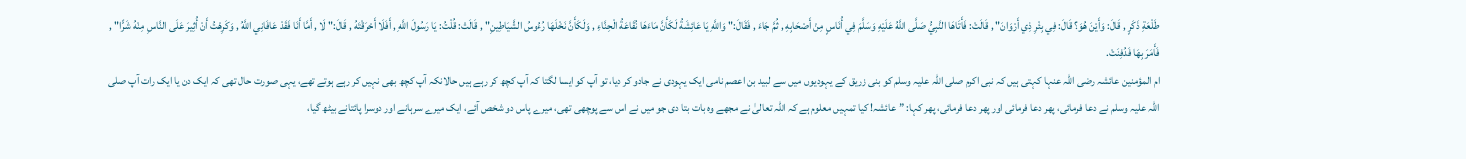طَلْعَةِ ذَكَرٍ , قَالَ: وَأَيْنَ هُوَ؟ قَالَ: فِي بِئْرِ ذِي أَرْوَانَ" , قَالَتْ: فَأَتَاهَا النَّبِيُّ صَلَّى اللَّهُ عَلَيْهِ وَسَلَّمَ فِي أُنَاسٍ مِنْ أَصْحَابِهِ , ثُمَّ جَاءَ , فَقَالَ:" وَاللَّهِ يَا عَائِشَةُ لَكَأَنَّ مَاءَهَا نُقَاعَةُ الْحِنَّاءِ , وَلَكَأَنَّ نَخْلَهَا رُءُوسُ الشَّيَاطِينِ" , قَالَتْ: قُلْتُ: يَا رَسُولَ اللَّهِ , أَفَلَا أَحْرَقْتَهُ , قَالَ:" لَا , أَمَّا أَنَا فَقَدْ عَافَانِي اللَّهُ , وَكَرِهْتُ أَنْ أُثِيرَ عَلَى النَّاسِ مِنْهُ شَرًّا" , فَأَمَرَ بِهَا فَدُفِنَتْ.
ام المؤمنین عائشہ رضی اللہ عنہا کہتی ہیں کہ نبی اکرم صلی اللہ علیہ وسلم کو بنی زریق کے یہودیوں میں سے لبید بن اعصم نامی ایک یہودی نے جادو کر دیا، تو آپ کو ایسا لگتا کہ آپ کچھ کر رہے ہیں حالانکہ آپ کچھ بھی نہیں کر رہے ہوتے تھے، یہی صورت حال تھی کہ ایک دن یا ایک رات آپ صلی اللہ علیہ وسلم نے دعا فرمائی، پھر دعا فرمائی اور پھر دعا فرمائی، پھر کہا: ”عائشہ! کیا تمہیں معلوم ہے کہ اللہ تعالیٰ نے مجھے وہ بات بتا دی جو میں نے اس سے پوچھی تھی، میرے پاس دو شخص آئے، ایک میرے سرہانے اور دوسرا پائتانے بیٹھ گیا،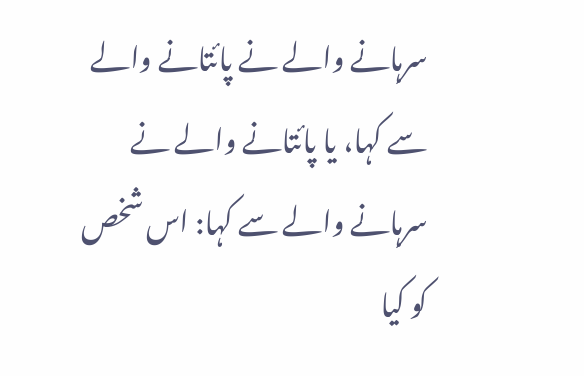سرہانے والے نے پائتانے والے سے کہا، یا پائتانے والے نے سرہانے والے سے کہا: اس شخص کو کیا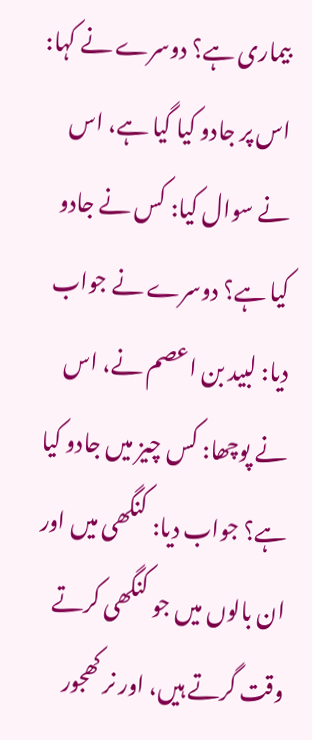بیماری ہے؟ دوسرے نے کہا: اس پر جادو کیا گیا ہے، اس نے سوال کیا: کس نے جادو کیا ہے؟ دوسرے نے جواب دیا: لبید بن اعصم نے، اس نے پوچھا: کس چیز میں جادو کیا ہے؟ جواب دیا: کنگھی میں اور ان بالوں میں جو کنگھی کرتے وقت گرتے ہیں، اور نر کھجور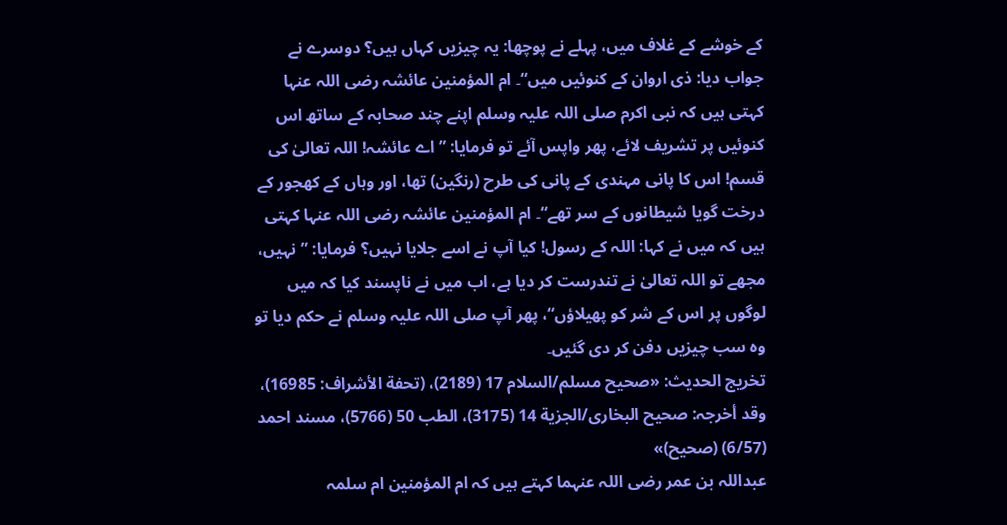کے خوشے کے غلاف میں، پہلے نے پوچھا: یہ چیزیں کہاں ہیں؟ دوسرے نے جواب دیا: ذی اروان کے کنوئیں میں“۔ ام المؤمنین عائشہ رضی اللہ عنہا کہتی ہیں کہ نبی اکرم صلی اللہ علیہ وسلم اپنے چند صحابہ کے ساتھ اس کنوئیں پر تشریف لائے، پھر واپس آئے تو فرمایا: ”اے عائشہ! اللہ تعالیٰ کی قسم! اس کا پانی مہندی کے پانی کی طرح (رنگین) تھا، اور وہاں کے کھجور کے درخت گویا شیطانوں کے سر تھے“۔ ام المؤمنین عائشہ رضی اللہ عنہا کہتی ہیں کہ میں نے کہا: اللہ کے رسول! کیا آپ نے اسے جلایا نہیں؟ فرمایا: ”نہیں، مجھے تو اللہ تعالیٰ نے تندرست کر دیا ہے، اب میں نے ناپسند کیا کہ میں لوگوں پر اس کے شر کو پھیلاؤں“، پھر آپ صلی اللہ علیہ وسلم نے حکم دیا تو وہ سب چیزیں دفن کر دی گئیں۔
تخریج الحدیث: «صحیح مسلم/السلام 17 (2189)، (تحفة الأشراف: 16985)، وقد أخرجہ: صحیح البخاری/الجزیة 14 (3175)، الطب 50 (5766)، مسند احمد (6/57) (صحیح)»
عبداللہ بن عمر رضی اللہ عنہما کہتے ہیں کہ ام المؤمنین ام سلمہ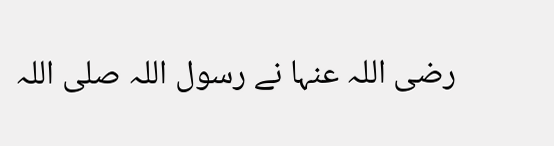رضی اللہ عنہا نے رسول اللہ صلی اللہ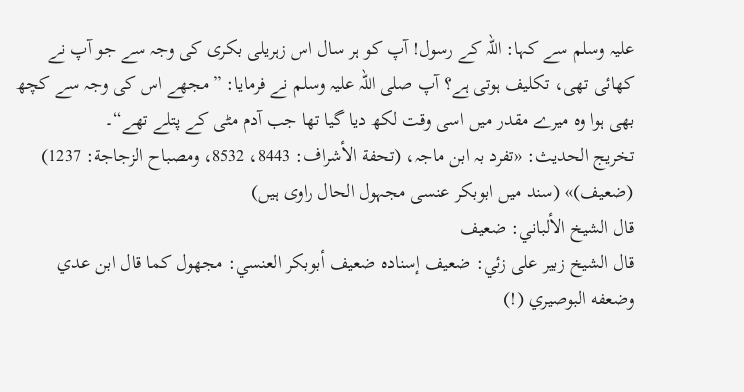علیہ وسلم سے کہا: اللہ کے رسول! آپ کو ہر سال اس زہریلی بکری کی وجہ سے جو آپ نے کھائی تھی، تکلیف ہوتی ہے؟ آپ صلی اللہ علیہ وسلم نے فرمایا: ”مجھے اس کی وجہ سے کچھ بھی ہوا وہ میرے مقدر میں اسی وقت لکھ دیا گیا تھا جب آدم مٹی کے پتلے تھے“۔
تخریج الحدیث: «تفرد بہ ابن ماجہ، (تحفة الأشراف: 8443، 8532، ومصباح الزجاجة: 1237) (ضعیف)» (سند میں ابوبکر عنسی مجہول الحال راوی ہیں)
قال الشيخ الألباني: ضعيف
قال الشيخ زبير على زئي: ضعيف إسناده ضعيف أبوبكر العنسي: مجهول كما قال ابن عدي وضعفه البوصيري (!)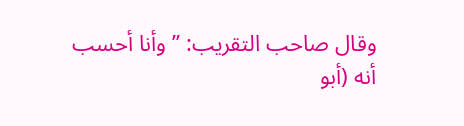وقال صاحب التقريب: ”وأنا أحسب أنه (أبو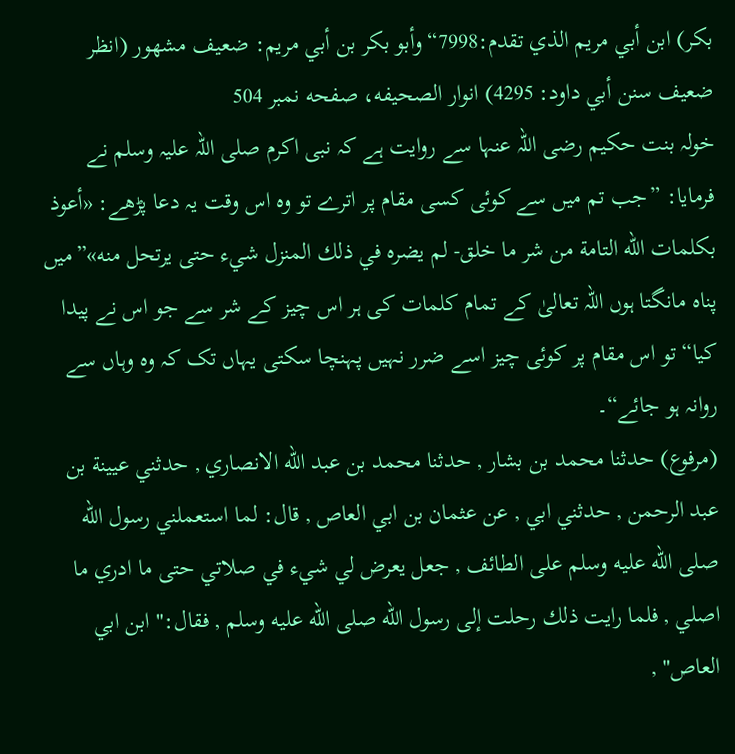بكر) ابن أبي مريم الذي تقدم:7998“ وأبو بكر بن أبي مريم: ضعيف مشهور (انظر ضعيف سنن أبي داود: 4295) انوار الصحيفه، صفحه نمبر 504
خولہ بنت حکیم رضی اللہ عنہا سے روایت ہے کہ نبی اکرم صلی اللہ علیہ وسلم نے فرمایا: ”جب تم میں سے کوئی کسی مقام پر اترے تو وہ اس وقت یہ دعا پڑھے: «أعوذ بكلمات الله التامة من شر ما خلق- لم يضره في ذلك المنزل شيء حتى يرتحل منه»”میں پناہ مانگتا ہوں اللہ تعالیٰ کے تمام کلمات کی ہر اس چیز کے شر سے جو اس نے پیدا کیا“ تو اس مقام پر کوئی چیز اسے ضرر نہیں پہنچا سکتی یہاں تک کہ وہ وہاں سے روانہ ہو جائے“۔
(مرفوع) حدثنا محمد بن بشار , حدثنا محمد بن عبد الله الانصاري , حدثني عيينة بن عبد الرحمن , حدثني ابي , عن عثمان بن ابي العاص , قال: لما استعملني رسول الله صلى الله عليه وسلم على الطائف , جعل يعرض لي شيء في صلاتي حتى ما ادري ما اصلي , فلما رايت ذلك رحلت إلى رسول الله صلى الله عليه وسلم , فقال:" ابن ابي العاص" ,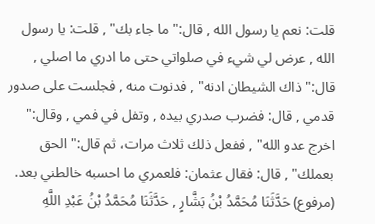قلت: نعم يا رسول الله , قال:" ما جاء بك" , قلت: يا رسول الله , عرض لي شيء في صلواتي حتى ما ادري ما اصلي , قال:" ذاك الشيطان ادنه" , فدنوت منه , فجلست على صدور قدمي , قال: فضرب صدري بيده , وتفل في فمي , وقال:" اخرج عدو الله" , ففعل ذلك ثلاث مرات، ثم قال:" الحق بعملك" , قال: فقال عثمان: فلعمري ما احسبه خالطني بعد. (مرفوع) حَدَّثَنَا مُحَمَّدُ بْنُ بَشَّارٍ , حَدَّثَنَا مُحَمَّدُ بْنُ عَبْدِ اللَّهِ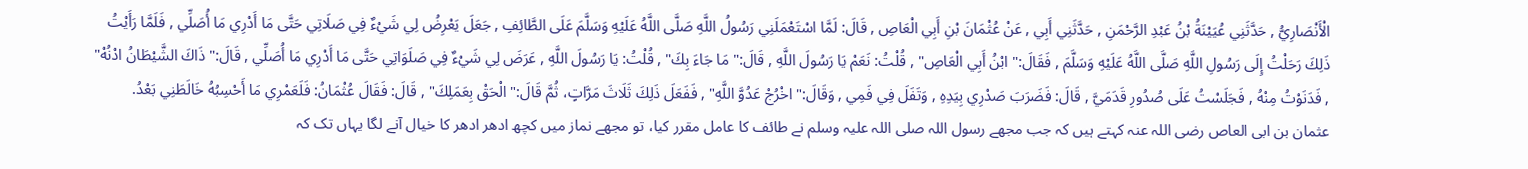الْأَنْصَارِيُّ , حَدَّثَنِي عُيَيْنَةُ بْنُ عَبْدِ الرَّحْمَنِ , حَدَّثَنِي أَبِي , عَنْ عُثْمَانَ بْنِ أَبِي الْعَاصِ , قَالَ: لَمَّا اسْتَعْمَلَنِي رَسُولُ اللَّهِ صَلَّى اللَّهُ عَلَيْهِ وَسَلَّمَ عَلَى الطَّائِفِ , جَعَلَ يَعْرِضُ لِي شَيْءٌ فِي صَلَاتِي حَتَّى مَا أَدْرِي مَا أُصَلِّي , فَلَمَّا رَأَيْتُ ذَلِكَ رَحَلْتُ إِلَى رَسُولِ اللَّهِ صَلَّى اللَّهُ عَلَيْهِ وَسَلَّمَ , فَقَالَ:" ابْنُ أَبِي الْعَاصِ" , قُلْتُ: نَعَمْ يَا رَسُولَ اللَّهِ , قَالَ:" مَا جَاءَ بِكَ" , قُلْتُ: يَا رَسُولَ اللَّهِ , عَرَضَ لِي شَيْءٌ فِي صَلَوَاتِي حَتَّى مَا أَدْرِي مَا أُصَلِّي , قَالَ:" ذَاكَ الشَّيْطَانُ ادْنُهْ" , فَدَنَوْتُ مِنْهُ , فَجَلَسْتُ عَلَى صُدُورِ قَدَمَيَّ , قَالَ: فَضَرَبَ صَدْرِي بِيَدِهِ , وَتَفَلَ فِي فَمِي , وَقَالَ:" اخْرُجْ عَدُوَّ اللَّهِ" , فَفَعَلَ ذَلِكَ ثَلَاثَ مَرَّاتٍ، ثُمَّ قَالَ:" الْحَقْ بِعَمَلِكَ" , قَالَ: فَقَالَ عُثْمَانُ: فَلَعَمْرِي مَا أَحْسِبُهُ خَالَطَنِي بَعْدُ.
عثمان بن ابی العاص رضی اللہ عنہ کہتے ہیں کہ جب مجھے رسول اللہ صلی اللہ علیہ وسلم نے طائف کا عامل مقرر کیا، تو مجھے نماز میں کچھ ادھر ادھر کا خیال آنے لگا یہاں تک کہ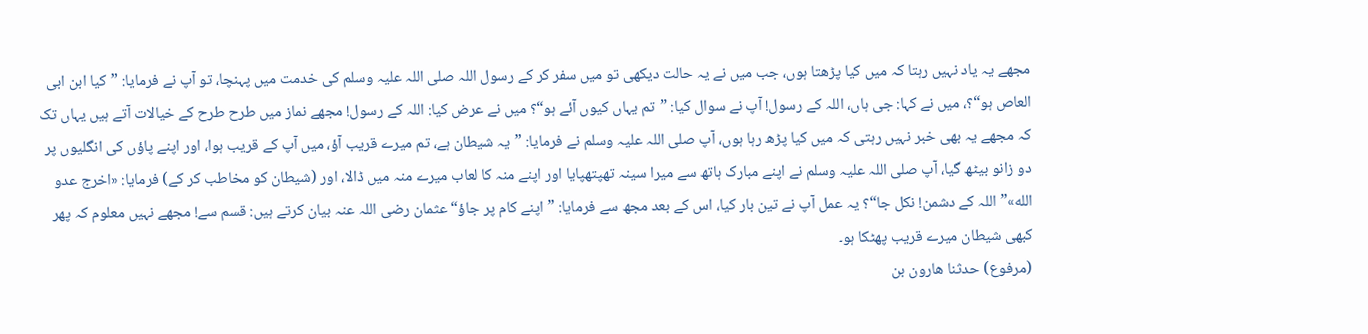مجھے یہ یاد نہیں رہتا کہ میں کیا پڑھتا ہوں، جب میں نے یہ حالت دیکھی تو میں سفر کر کے رسول اللہ صلی اللہ علیہ وسلم کی خدمت میں پہنچا، تو آپ نے فرمایا: ”کیا ابن ابی العاص ہو“؟، میں نے کہا: جی ہاں، اللہ کے رسول! آپ نے سوال کیا: ”تم یہاں کیوں آئے ہو“؟ میں نے عرض کیا: اللہ کے رسول! مجھے نماز میں طرح طرح کے خیالات آتے ہیں یہاں تک کہ مجھے یہ بھی خبر نہیں رہتی کہ میں کیا پڑھ رہا ہوں، آپ صلی اللہ علیہ وسلم نے فرمایا: ”یہ شیطان ہے، تم میرے قریب آؤ، میں آپ کے قریب ہوا، اور اپنے پاؤں کی انگلیوں پر دو زانو بیٹھ گیا، آپ صلی اللہ علیہ وسلم نے اپنے مبارک ہاتھ سے میرا سینہ تھپتھپایا اور اپنے منہ کا لعاب میرے منہ میں ڈالا، اور (شیطان کو مخاطب کر کے) فرمایا: «اخرج عدو الله»”اللہ کے دشمن! نکل جا“؟ یہ عمل آپ نے تین بار کیا، اس کے بعد مجھ سے فرمایا: ”اپنے کام پر جاؤ“ عثمان رضی اللہ عنہ بیان کرتے ہیں: قسم سے! مجھے نہیں معلوم کہ پھر کبھی شیطان میرے قریب پھٹکا ہو۔
(مرفوع) حدثنا هارون بن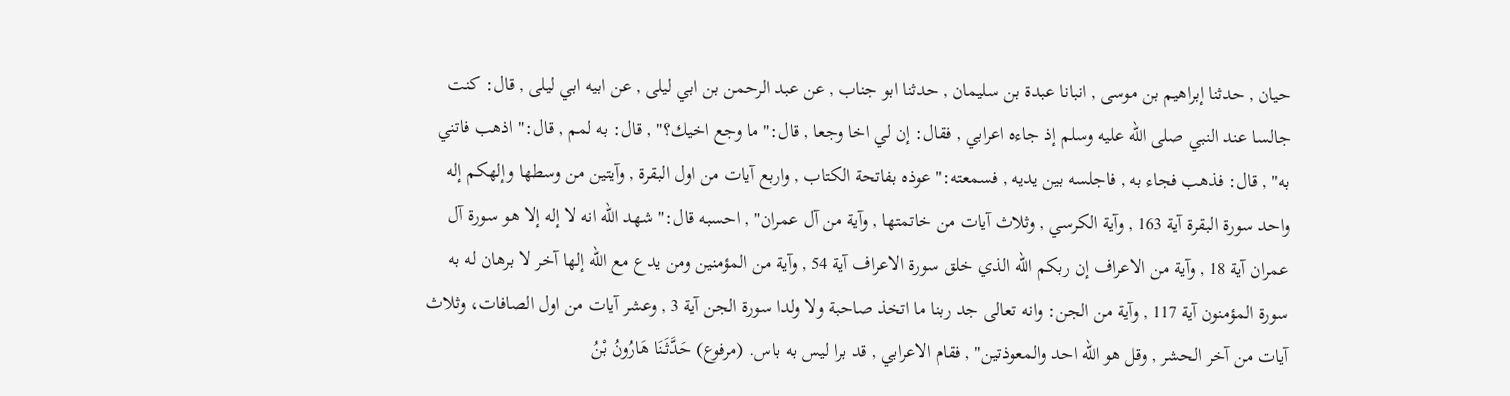حيان , حدثنا إبراهيم بن موسى , انبانا عبدة بن سليمان , حدثنا ابو جناب , عن عبد الرحمن بن ابي ليلى , عن ابيه ابي ليلى , قال: كنت جالسا عند النبي صلى الله عليه وسلم إذ جاءه اعرابي , فقال: إن لي اخا وجعا , قال:" ما وجع اخيك؟" , قال: به لمم , قال:" اذهب فاتني به" , قال: فذهب فجاء به , فاجلسه بين يديه , فسمعته:" عوذه بفاتحة الكتاب , واربع آيات من اول البقرة , وآيتين من وسطها وإلهكم إله واحد سورة البقرة آية 163 , وآية الكرسي , وثلاث آيات من خاتمتها , وآية من آل عمران" , احسبه قال:" شهد الله انه لا إله إلا هو سورة آل عمران آية 18 , وآية من الاعراف إن ربكم الله الذي خلق سورة الاعراف آية 54 , وآية من المؤمنين ومن يدع مع الله إلها آخر لا برهان له به سورة المؤمنون آية 117 , وآية من الجن: وانه تعالى جد ربنا ما اتخذ صاحبة ولا ولدا سورة الجن آية 3 , وعشر آيات من اول الصافات، وثلاث آيات من آخر الحشر , وقل هو الله احد والمعوذتين" , فقام الاعرابي , قد برا ليس به باس. (مرفوع) حَدَّثَنَا هَارُونُ بْنُ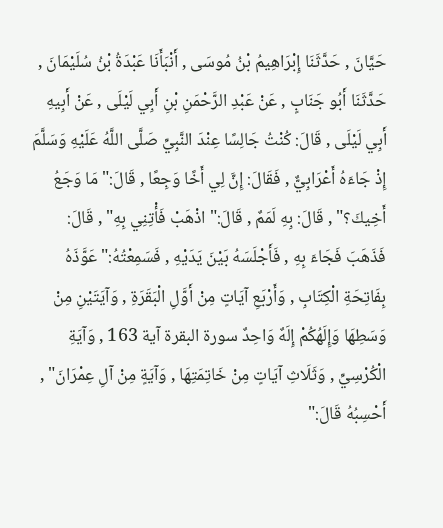حَيَّانَ , حَدَّثَنَا إِبْرَاهِيمُ بْنُ مُوسَى , أَنْبَأَنَا عَبْدَةُ بْنُ سُلَيْمَانَ , حَدَّثَنَا أَبُو جَنَابٍ , عَنْ عَبْدِ الرَّحْمَنِ بْنِ أَبِي لَيْلَى , عَنْ أَبِيهِ أَبِي لَيْلَى , قَالَ: كُنْتُ جَالِسًا عِنْدَ النَّبِيِّ صَلَّى اللَّهُ عَلَيْهِ وَسَلَّمَ إِذْ جَاءَهُ أَعْرَابِيٌّ , فَقَالَ: إِنَّ لِي أَخًا وَجِعًا , قَالَ:" مَا وَجَعُ أَخِيكَ؟" , قَالَ: بِهِ لَمَمٌ , قَالَ:" اذْهَبْ فَأْتِنِي بِهِ" , قَالَ: فَذَهَبَ فَجَاءَ بِهِ , فَأَجْلَسَهُ بَيْنَ يَدَيْهِ , فَسَمِعْتُهُ:" عَوَّذَهُ بِفَاتِحَةِ الْكِتَابِ , وَأَرْبَعِ آيَاتٍ مِنْ أَوَّلِ الْبَقَرَةِ , وَآيَتَيْنِ مِنْ وَسَطِهَا وَإِلَهُكُمْ إِلَهٌ وَاحِدٌ سورة البقرة آية 163 , وَآيَةِ الْكُرْسِيِّ , وَثَلَاثِ آيَاتٍ مِنْ خَاتِمَتِهَا , وَآيَةٍ مِنْ آلِ عِمْرَانَ" , أَحْسِبُهُ قَالَ:"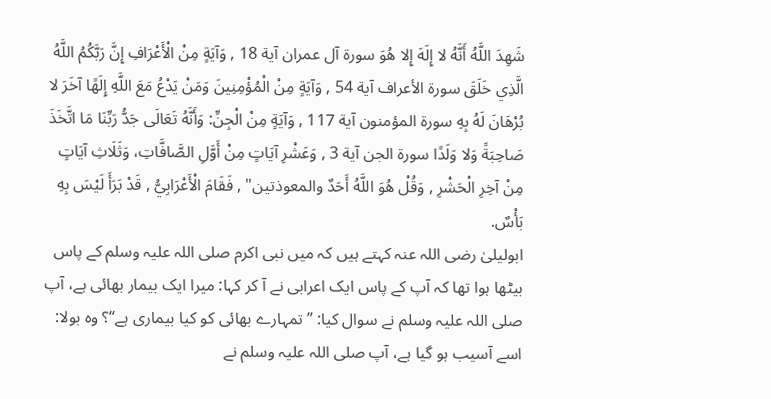شَهِدَ اللَّهُ أَنَّهُ لا إِلَهَ إِلا هُوَ سورة آل عمران آية 18 , وَآيَةٍ مِنْ الْأَعْرَافِ إِنَّ رَبَّكُمُ اللَّهُ الَّذِي خَلَقَ سورة الأعراف آية 54 , وَآيَةٍ مِنْ الْمُؤْمِنِينَ وَمَنْ يَدْعُ مَعَ اللَّهِ إِلَهًا آخَرَ لا بُرْهَانَ لَهُ بِهِ سورة المؤمنون آية 117 , وَآيَةٍ مِنْ الْجِنِّ: وَأَنَّهُ تَعَالَى جَدُّ رَبِّنَا مَا اتَّخَذَ صَاحِبَةً وَلا وَلَدًا سورة الجن آية 3 , وَعَشْرِ آيَاتٍ مِنْ أَوَّلِ الصَّافَّاتِ، وَثَلَاثِ آيَاتٍ مِنْ آخِرِ الْحَشْرِ , وَقُلْ هُوَ اللَّهُ أَحَدٌ والمعوذتين" , فَقَامَ الْأَعْرَابِيُّ , قَدْ بَرَأَ لَيْسَ بِهِ بَأْسٌ.
ابولیلیٰ رضی اللہ عنہ کہتے ہیں کہ میں نبی اکرم صلی اللہ علیہ وسلم کے پاس بیٹھا ہوا تھا کہ آپ کے پاس ایک اعرابی نے آ کر کہا: میرا ایک بیمار بھائی ہے، آپ صلی اللہ علیہ وسلم نے سوال کیا: ”تمہارے بھائی کو کیا بیماری ہے“؟ وہ بولا: اسے آسیب ہو گیا ہے، آپ صلی اللہ علیہ وسلم نے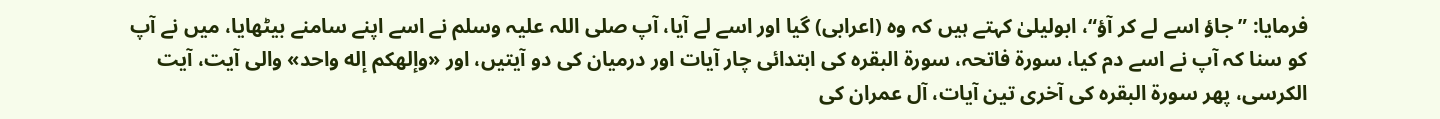فرمایا: ”جاؤ اسے لے کر آؤ“، ابولیلیٰ کہتے ہیں کہ وہ (اعرابی) گیا اور اسے لے آیا، آپ صلی اللہ علیہ وسلم نے اسے اپنے سامنے بیٹھایا، میں نے آپ کو سنا کہ آپ نے اسے دم کیا، سورۃ فاتحہ، سورۃ البقرہ کی ابتدائی چار آیات اور درمیان کی دو آیتیں، اور «وإلهكم إله واحد» والی آیت، آیت الکرسی، پھر سورۃ البقرہ کی آخری تین آیات، آل عمران کی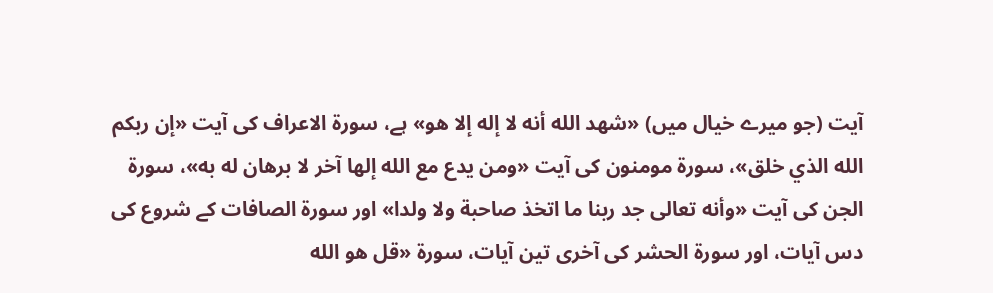آیت (جو میرے خیال میں) «شهد الله أنه لا إله إلا هو» ہے، سورۃ الاعراف کی آیت «إن ربكم الله الذي خلق»، سورۃ مومنون کی آیت «ومن يدع مع الله إلها آخر لا برهان له به»، سورۃ الجن کی آیت «وأنه تعالى جد ربنا ما اتخذ صاحبة ولا ولدا» اور سورۃ الصافات کے شروع کی دس آیات، اور سورۃ الحشر کی آخری تین آیات، سورۃ «قل هو الله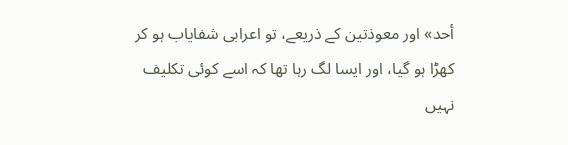أحد» اور معوذتین کے ذریعے، تو اعرابی شفایاب ہو کر کھڑا ہو گیا، اور ایسا لگ رہا تھا کہ اسے کوئی تکلیف نہیں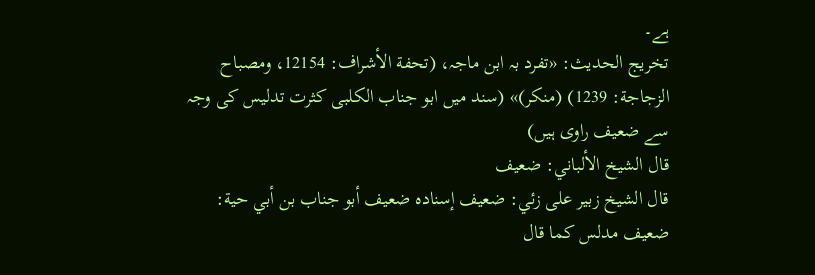ہے۔
تخریج الحدیث: «تفرد بہ ابن ماجہ، (تحفة الأشراف: 12154، ومصباح الزجاجة: 1239) (منکر)» (سند میں ابو جناب الکلبی کثرت تدلیس کی وجہ سے ضعیف راوی ہیں)
قال الشيخ الألباني: ضعيف
قال الشيخ زبير على زئي: ضعيف إسناده ضعيف أبو جناب بن أبي حية: ضعيف مدلس كما قال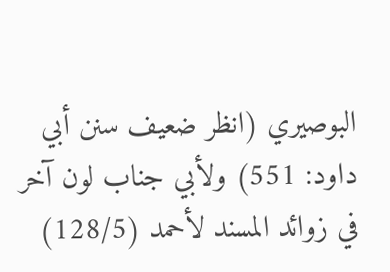البوصيري (انظر ضعيف سنن أبي داود: 551) ولأبي جناب لون آخر في زوائد المسند لأحمد (128/5)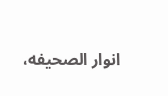انوار الصحيفه،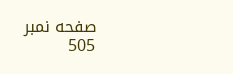صفحه نمبر 505